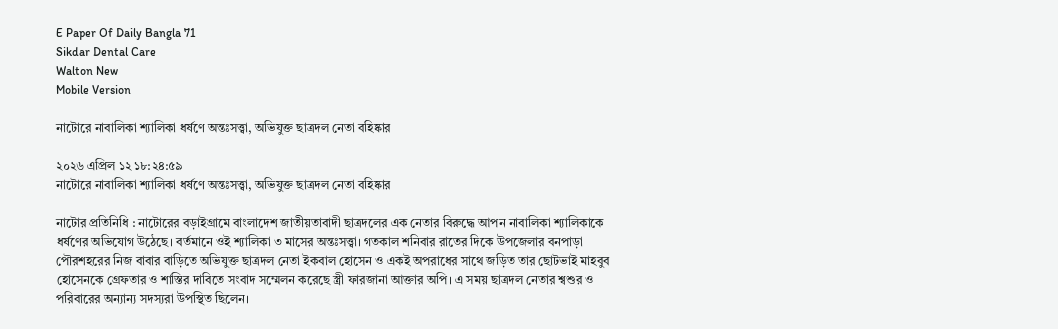E Paper Of Daily Bangla 71
Sikdar Dental Care
Walton New
Mobile Version

নাটোরে নাবালিকা শ্যালিকা ধর্ষণে অন্তঃসত্ত্বা, অভিযুক্ত ছাত্রদল নেতা বহিষ্কার

২০২৬ এপ্রিল ১২ ১৮:২৪:৫৯
নাটোরে নাবালিকা শ্যালিকা ধর্ষণে অন্তঃসত্ত্বা, অভিযুক্ত ছাত্রদল নেতা বহিষ্কার

নাটোর প্রতিনিধি : নাটোরের বড়াইগ্রামে বাংলাদেশ জাতীয়তাবাদী ছাত্রদলের এক নেতার বিরুদ্ধে আপন নাবালিকা শ্যালিকাকে ধর্ষণের অভিযোগ উঠেছে। বর্তমানে ওই শ্যালিকা ৩ মাসের অন্তঃসত্ত্বা। গতকাল শনিবার রাতের দিকে উপজেলার বনপাড়া পৌরশহরের নিজ বাবার বাড়িতে অভিযুক্ত ছাত্রদল নেতা ইকবাল হোসেন ও একই অপরাধের সাথে জড়িত তার ছোটভাই মাহবুব হোসেনকে গ্রেফতার ও শাস্তির দাবিতে সংবাদ সম্মেলন করেছে স্ত্রী ফারজানা আক্তার অপি। এ সময় ছাত্রদল নেতার শ্বশুর ও পরিবারের অন্যান্য সদস্যরা উপস্থিত ছিলেন।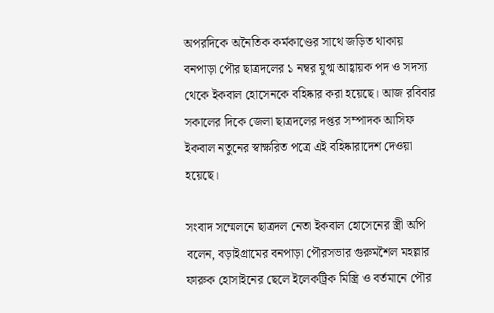অপরদিকে অনৈতিক কর্মকাণ্ডের সাথে জড়িত থাকায় বনপাড়া পৌর ছাত্রদলের ১ নম্বর যুগ্ম আহ্বায়ক পদ ও সদস্য থেকে ইকবাল হোসেনকে বহিষ্কার করা হয়েছে। আজ রবিবার সকালের দিকে জেলা ছাত্রদলের দপ্তর সম্পাদক আসিফ ইকবাল নতুনের স্বাক্ষরিত পত্রে এই বহিষ্কারাদেশ দেওয়া হয়েছে।

সংবাদ সম্মেলনে ছাত্রদল নেতা ইকবাল হোসেনের স্ত্রী অপি বলেন, বড়াইগ্রামের বনপাড়া পৌরসভার গুরুমশৈল মহল্লার ফারুক হোসাইনের ছেলে ইলেকট্রিক মিস্ত্রি ও বর্তমানে পৌর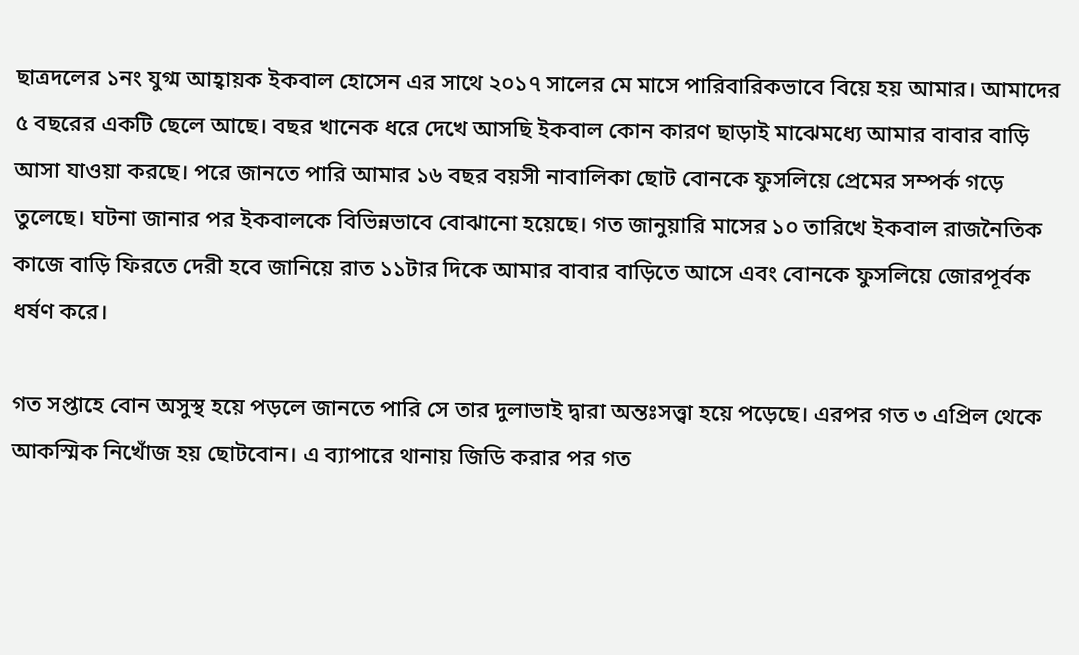ছাত্রদলের ১নং যুগ্ম আহ্বায়ক ইকবাল হোসেন এর সাথে ২০১৭ সালের মে মাসে পারিবারিকভাবে বিয়ে হয় আমার। আমাদের ৫ বছরের একটি ছেলে আছে। বছর খানেক ধরে দেখে আসছি ইকবাল কোন কারণ ছাড়াই মাঝেমধ্যে আমার বাবার বাড়ি আসা যাওয়া করছে। পরে জানতে পারি আমার ১৬ বছর বয়সী নাবালিকা ছোট বোনকে ফুসলিয়ে প্রেমের সম্পর্ক গড়ে তুলেছে। ঘটনা জানার পর ইকবালকে বিভিন্নভাবে বোঝানো হয়েছে। গত জানুয়ারি মাসের ১০ তারিখে ইকবাল রাজনৈতিক কাজে বাড়ি ফিরতে দেরী হবে জানিয়ে রাত ১১টার দিকে আমার বাবার বাড়িতে আসে এবং বোনকে ফুসলিয়ে জোরপূর্বক ধর্ষণ করে।

গত সপ্তাহে বোন অসুস্থ হয়ে পড়লে জানতে পারি সে তার দুলাভাই দ্বারা অন্তঃসত্ত্বা হয়ে পড়েছে। এরপর গত ৩ এপ্রিল থেকে আকস্মিক নিখোঁজ হয় ছোটবোন। এ ব্যাপারে থানায় জিডি করার পর গত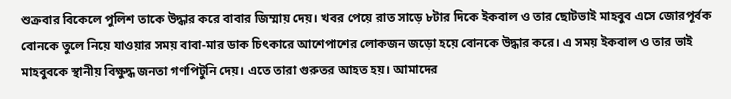শুক্রবার বিকেলে পুলিশ তাকে উদ্ধার করে বাবার জিম্মায় দেয়। খবর পেয়ে রাত সাড়ে ৮টার দিকে ইকবাল ও তার ছোটভাই মাহবুব এসে জোরপূর্বক বোনকে তুলে নিয়ে যাওয়ার সময় বাবা-মার ডাক চিৎকারে আশেপাশের লোকজন জড়ো হয়ে বোনকে উদ্ধার করে। এ সময় ইকবাল ও তার ভাই মাহবুবকে স্থানীয় বিক্ষুদ্ধ জনতা গণপিটুনি দেয়। এতে তারা গুরুতর আহত হয়। আমাদের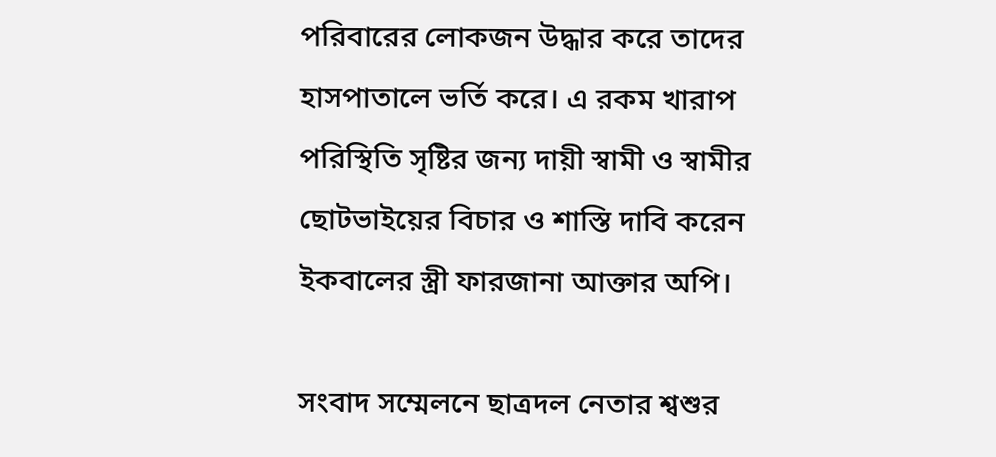পরিবারের লোকজন উদ্ধার করে তাদের হাসপাতালে ভর্তি করে। এ রকম খারাপ পরিস্থিতি সৃষ্টির জন্য দায়ী স্বামী ও স্বামীর ছোটভাইয়ের বিচার ও শাস্তি দাবি করেন ইকবালের স্ত্রী ফারজানা আক্তার অপি।

সংবাদ সম্মেলনে ছাত্রদল নেতার শ্বশুর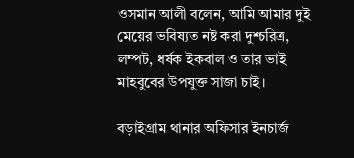ওসমান আলী বলেন, আমি আমার দুই মেয়ের ভবিষ্যত নষ্ট করা দুশ্চরিত্র, লম্পট, ধর্ষক ইকবাল ও তার ভাই মাহবুবের উপযুক্ত সাজা চাই।

বড়াইগ্রাম থানার অফিসার ইনচার্জ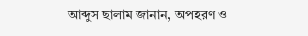আব্দুস ছালাম জানান, অপহরণ ও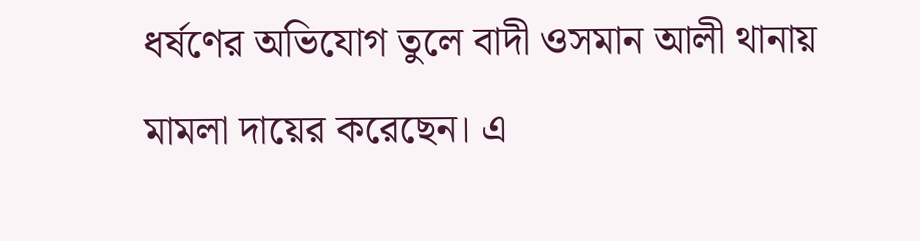ধর্ষণের অভিযোগ তুলে বাদী ওসমান আলী থানায় মামলা দায়ের করেছেন। এ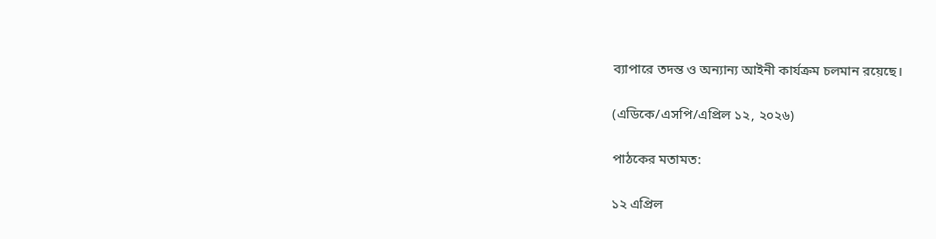ব্যাপারে তদন্ত ও অন্যান্য আইনী কার্যক্রম চলমান রয়েছে।

(এডিকে/এসপি/এপ্রিল ১২, ২০২৬)

পাঠকের মতামত:

১২ এপ্রিল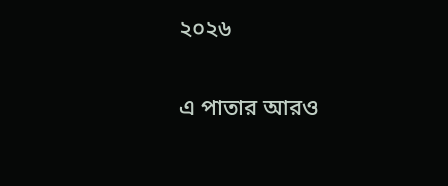২০২৬

এ পাতার আরও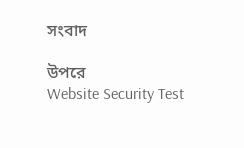সংবাদ

উপরে
Website Security Test